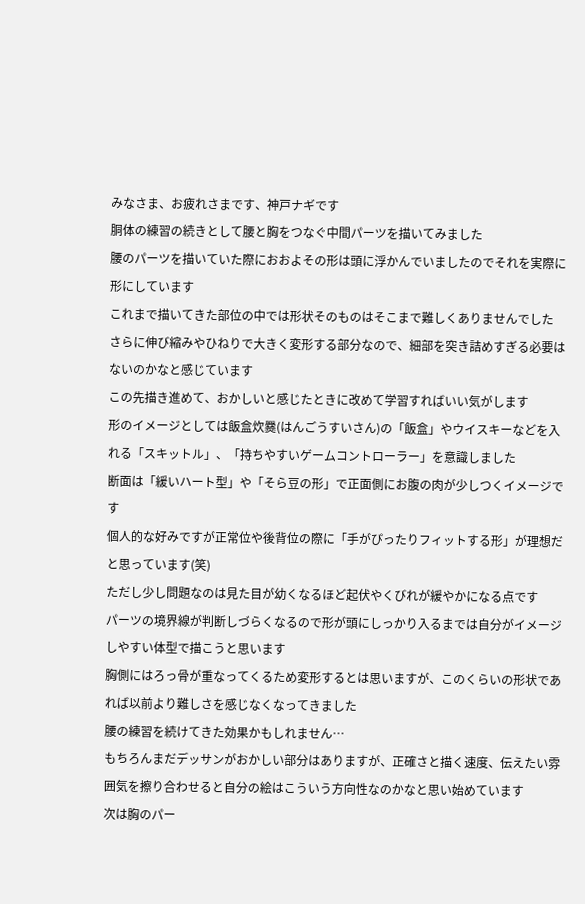みなさま、お疲れさまです、神戸ナギです
胴体の練習の続きとして腰と胸をつなぐ中間パーツを描いてみました
腰のパーツを描いていた際におおよその形は頭に浮かんでいましたのでそれを実際に形にしています
これまで描いてきた部位の中では形状そのものはそこまで難しくありませんでした
さらに伸び縮みやひねりで大きく変形する部分なので、細部を突き詰めすぎる必要はないのかなと感じています
この先描き進めて、おかしいと感じたときに改めて学習すればいい気がします
形のイメージとしては飯盒炊爨(はんごうすいさん)の「飯盒」やウイスキーなどを入れる「スキットル」、「持ちやすいゲームコントローラー」を意識しました
断面は「緩いハート型」や「そら豆の形」で正面側にお腹の肉が少しつくイメージです
個人的な好みですが正常位や後背位の際に「手がぴったりフィットする形」が理想だと思っています(笑)
ただし少し問題なのは見た目が幼くなるほど起伏やくびれが緩やかになる点です
パーツの境界線が判断しづらくなるので形が頭にしっかり入るまでは自分がイメージしやすい体型で描こうと思います
胸側にはろっ骨が重なってくるため変形するとは思いますが、このくらいの形状であれば以前より難しさを感じなくなってきました
腰の練習を続けてきた効果かもしれません…
もちろんまだデッサンがおかしい部分はありますが、正確さと描く速度、伝えたい雰囲気を擦り合わせると自分の絵はこういう方向性なのかなと思い始めています
次は胸のパー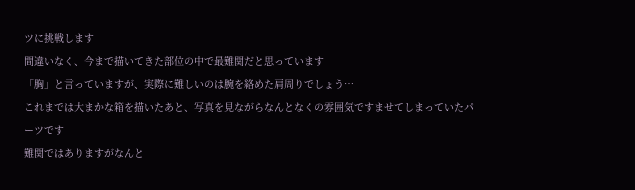ツに挑戦します
間違いなく、今まで描いてきた部位の中で最難関だと思っています
「胸」と言っていますが、実際に難しいのは腕を絡めた肩周りでしょう…
これまでは大まかな箱を描いたあと、写真を見ながらなんとなくの雰囲気ですませてしまっていたパーツです
難関ではありますがなんと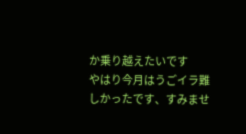か乗り越えたいです
やはり今月はうごイラ難しかったです、すみませ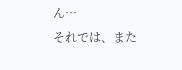ん…
それでは、また